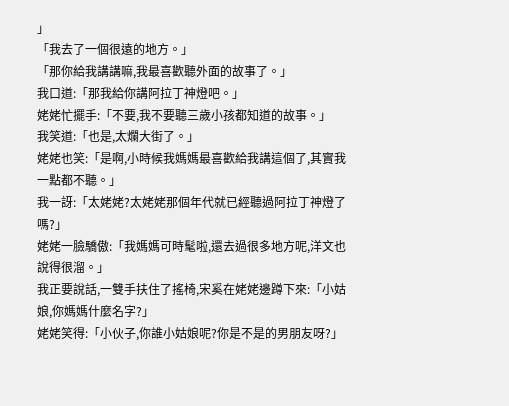」
「我去了一個很遠的地方。」
「那你給我講講嘛,我最喜歡聽外面的故事了。」
我口道:「那我給你講阿拉丁神燈吧。」
姥姥忙擺手:「不要,我不要聽三歲小孩都知道的故事。」
我笑道:「也是,太爛大街了。」
姥姥也笑:「是啊,小時候我媽媽最喜歡給我講這個了,其實我一點都不聽。」
我一訝:「太姥姥?太姥姥那個年代就已經聽過阿拉丁神燈了嗎?」
姥姥一臉驕傲:「我媽媽可時髦啦,還去過很多地方呢,洋文也說得很溜。」
我正要說話,一雙手扶住了搖椅,宋奚在姥姥邊蹲下來:「小姑娘,你媽媽什麼名字?」
姥姥笑得:「小伙子,你誰小姑娘呢?你是不是的男朋友呀?」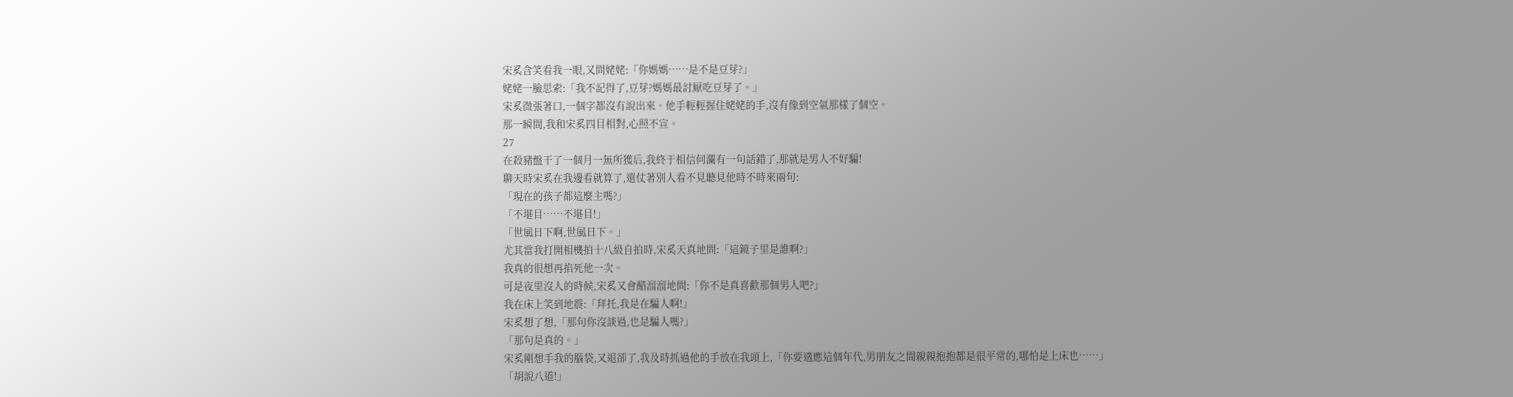宋奚含笑看我一眼,又問姥姥:「你媽媽……是不是豆芽?」
姥姥一臉思索:「我不記得了,豆芽?媽媽最討厭吃豆芽了。」
宋奚微張著口,一個字都沒有說出來。他手輕輕握住姥姥的手,沒有像到空氣那樣了個空。
那一瞬間,我和宋奚四目相對,心照不宣。
27
在殺豬盤干了一個月一無所獲后,我終于相信何瀾有一句話錯了,那就是男人不好騙!
聊天時宋奚在我邊看就算了,還仗著別人看不見聽見他時不時來兩句:
「現在的孩子都這麼主嗎?」
「不堪目……不堪目!」
「世風日下啊,世風日下。」
尤其當我打開相機拍十八級自拍時,宋奚天真地問:「這鏡子里是誰啊?」
我真的很想再掐死他一次。
可是夜里沒人的時候,宋奚又會醋溜溜地問:「你不是真喜歡那個男人吧?」
我在床上笑到地震:「拜托,我是在騙人啊!」
宋奚想了想,「那句你沒談過,也是騙人嗎?」
「那句是真的。」
宋奚剛想手我的腦袋,又退卻了,我及時抓過他的手放在我頭上,「你要適應這個年代,男朋友之間親親抱抱都是很平常的,哪怕是上床也……」
「胡說八道!」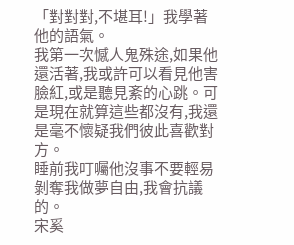「對對對,不堪耳!」我學著他的語氣。
我第一次憾人鬼殊途,如果他還活著,我或許可以看見他害臉紅,或是聽見紊的心跳。可是現在就算這些都沒有,我還是毫不懷疑我們彼此喜歡對方。
睡前我叮囑他沒事不要輕易剝奪我做夢自由,我會抗議的。
宋奚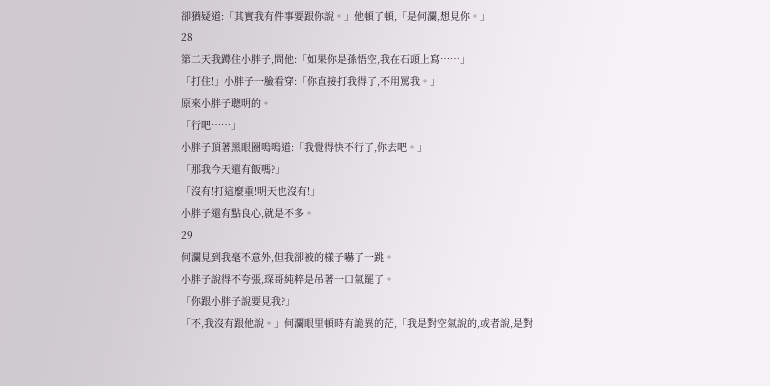卻猶疑道:「其實我有件事要跟你說。」他頓了頓,「是何瀾,想見你。」
28
第二天我蹲住小胖子,問他:「如果你是孫悟空,我在石頭上寫……」
「打住!」小胖子一臉看穿:「你直接打我得了,不用罵我。」
原來小胖子聰明的。
「行吧……」
小胖子頂著黑眼圈嗚嗚道:「我覺得快不行了,你去吧。」
「那我今天還有飯嗎?」
「沒有!打這麼重!明天也沒有!」
小胖子還有點良心,就是不多。
29
何瀾見到我毫不意外,但我卻被的樣子嚇了一跳。
小胖子說得不夸張,琛哥純粹是吊著一口氣罷了。
「你跟小胖子說要見我?」
「不,我沒有跟他說。」何瀾眼里頓時有詭異的茫,「我是對空氣說的,或者說,是對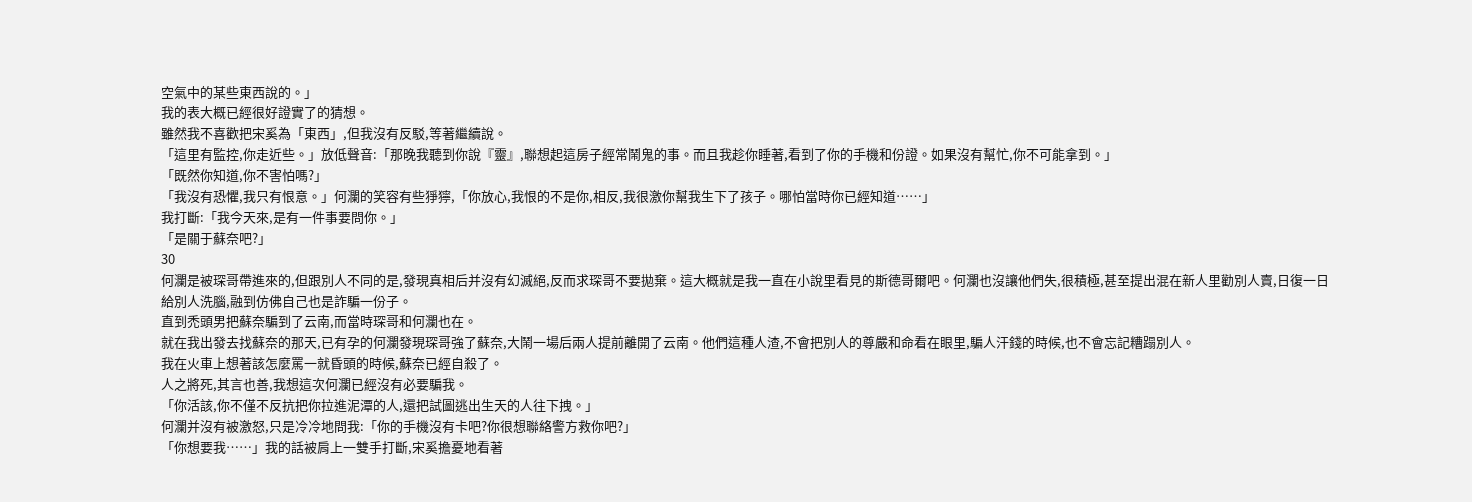空氣中的某些東西說的。」
我的表大概已經很好證實了的猜想。
雖然我不喜歡把宋奚為「東西」,但我沒有反駁,等著繼續說。
「這里有監控,你走近些。」放低聲音:「那晚我聽到你說『靈』,聯想起這房子經常鬧鬼的事。而且我趁你睡著,看到了你的手機和份證。如果沒有幫忙,你不可能拿到。」
「既然你知道,你不害怕嗎?」
「我沒有恐懼,我只有恨意。」何瀾的笑容有些猙獰,「你放心,我恨的不是你,相反,我很激你幫我生下了孩子。哪怕當時你已經知道……」
我打斷:「我今天來,是有一件事要問你。」
「是關于蘇奈吧?」
30
何瀾是被琛哥帶進來的,但跟別人不同的是,發現真相后并沒有幻滅絕,反而求琛哥不要拋棄。這大概就是我一直在小說里看見的斯德哥爾吧。何瀾也沒讓他們失,很積極,甚至提出混在新人里勸別人賣,日復一日給別人洗腦,融到仿佛自己也是詐騙一份子。
直到禿頭男把蘇奈騙到了云南,而當時琛哥和何瀾也在。
就在我出發去找蘇奈的那天,已有孕的何瀾發現琛哥強了蘇奈,大鬧一場后兩人提前離開了云南。他們這種人渣,不會把別人的尊嚴和命看在眼里,騙人汗錢的時候,也不會忘記糟蹋別人。
我在火車上想著該怎麼罵一就昏頭的時候,蘇奈已經自殺了。
人之將死,其言也善,我想這次何瀾已經沒有必要騙我。
「你活該,你不僅不反抗把你拉進泥潭的人,還把試圖逃出生天的人往下拽。」
何瀾并沒有被激怒,只是冷冷地問我:「你的手機沒有卡吧?你很想聯絡警方救你吧?」
「你想要我……」我的話被肩上一雙手打斷,宋奚擔憂地看著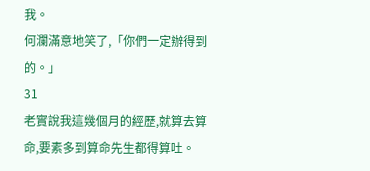我。
何瀾滿意地笑了,「你們一定辦得到的。」
31
老實說我這幾個月的經歷,就算去算命,要素多到算命先生都得算吐。